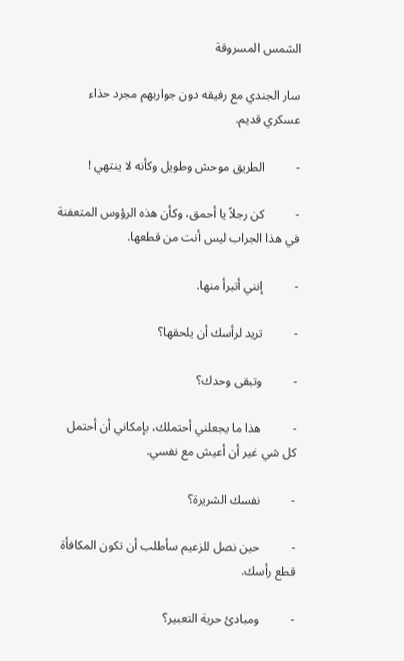الشمس المسروقة

سار الجندي مع رفيقه دون جواربهم مجرد حذاء عسكري قديم.

-          الطريق موحش وطويل وكأنه لا ينتهي !

-          كن رجلاً يا أحمق، وكأن هذه الرؤوس المتعفنة في هذا الجراب ليس أنت من قطعها.

-          إنني أتبرأ منها.

-          تريد لرأسك أن يلحقها؟

-          وتبقى وحدك؟

-          هذا ما يجعلني أحتملك، بإمكاني أن أحتمل كل شي غير أن أعيش مع نفسي.

-          نفسك الشريرة؟

-          حين نصل للزعيم سأطلب أن تكون المكافأة قطع رأسك.

-          ومبادئ حرية التعبير؟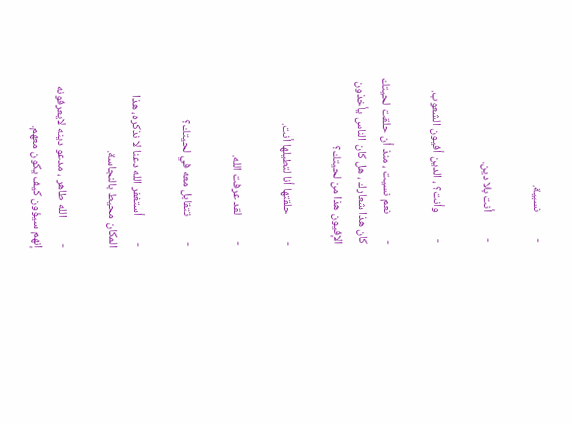-          نسبية.

-          أنت بلا دين.

-          وأنت؟ ، الدين أفيون الشعوب.

-          نعم نسيت ، منذ أن حلقت لحيتك كان هذا شعارك ، هل كان الناس يأخذون الإفيون هذا من لحيتك؟

-          حلقتها أنا لتطيلها أنت.

-          لقد عرفت الله.

-          تتقابل معه في لحيتك؟

-          أستغفر الله دعنا لا نذكره، هذا المكان محيط بالنجاسة.

-          الله طاهر ، مدعو دينه لايعرفونه إنهم سيؤون كيف يكون معهم.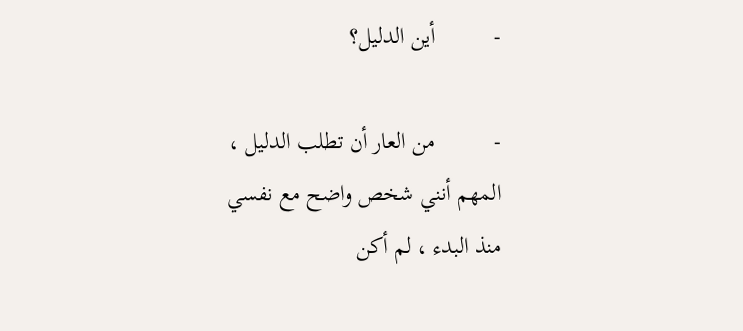-          أين الدليل؟

-          من العار أن تطلب الدليل ، المهم أنني شخص واضح مع نفسي منذ البدء ، لم أكن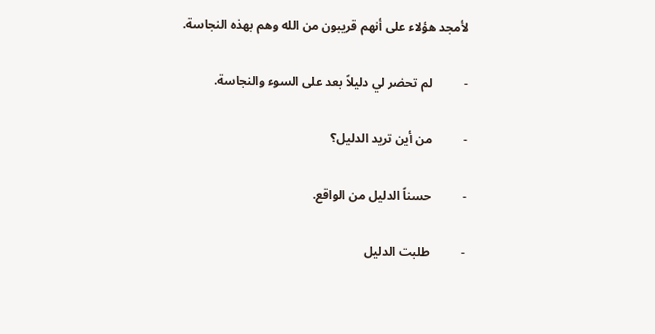لأمجد هؤلاء على أنهم قريبون من الله وهم بهذه النجاسة.

-          لم تحضر لي دليلاً بعد على السوء والنجاسة.

-          من أين تريد الدليل؟

-          حسناً الدليل من الواقع.

-          طلبت الدليل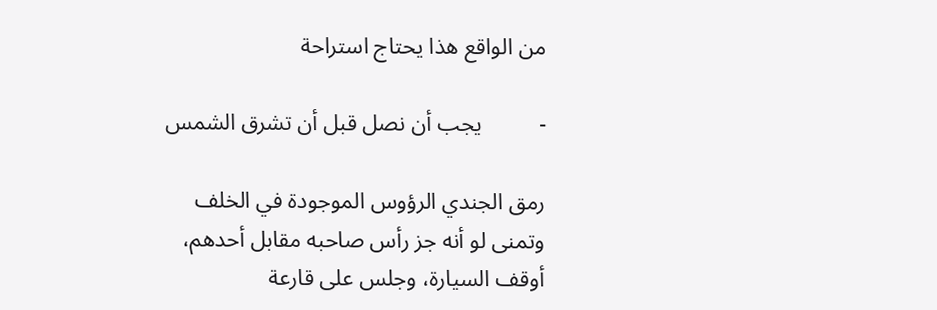من الواقع هذا يحتاج استراحة

-          يجب أن نصل قبل أن تشرق الشمس

رمق الجندي الرؤوس الموجودة في الخلف وتمنى لو أنه جز رأس صاحبه مقابل أحدهم، أوقف السيارة، وجلس على قارعة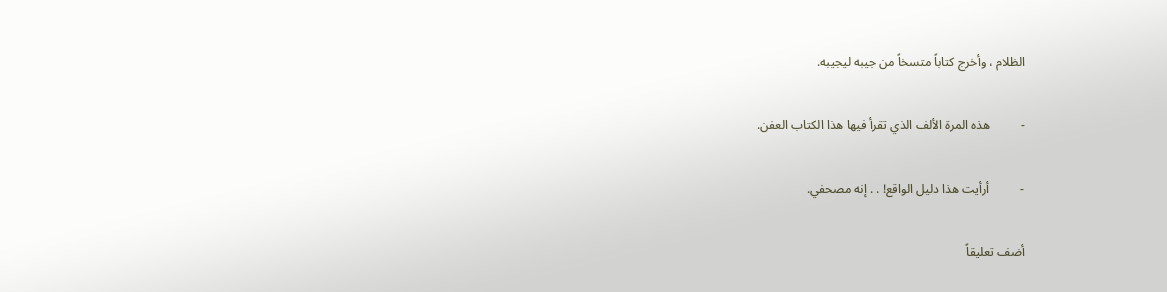الظلام ، وأخرج كتاباً متسخاً من جيبه ليجيبه.

-          هذه المرة الألف الذي تقرأ فيها هذا الكتاب العفن.

-          أرأيت هذا دليل الواقع! . . إنه مصحفي.

أضف تعليقاً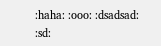:haha: :ooo: :dsadsad: :sd: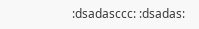:dsadasccc: :dsadas: